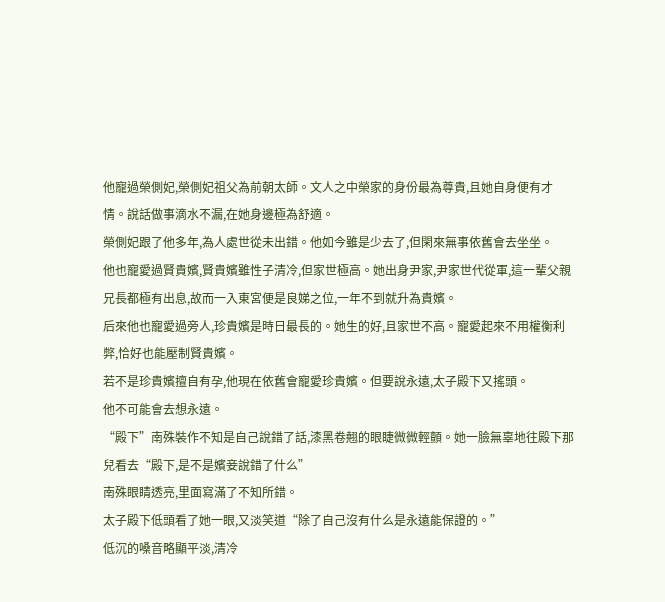他寵過榮側妃,榮側妃祖父為前朝太師。文人之中榮家的身份最為尊貴,且她自身便有才情。說話做事滴水不漏,在她身邊極為舒適。
榮側妃跟了他多年,為人處世從未出錯。他如今雖是少去了,但閑來無事依舊會去坐坐。
他也寵愛過賢貴嬪,賢貴嬪雖性子清冷,但家世極高。她出身尹家,尹家世代從軍,這一輩父親兄長都極有出息,故而一入東宮便是良娣之位,一年不到就升為貴嬪。
后來他也寵愛過旁人,珍貴嬪是時日最長的。她生的好,且家世不高。寵愛起來不用權衡利弊,恰好也能壓制賢貴嬪。
若不是珍貴嬪擅自有孕,他現在依舊會寵愛珍貴嬪。但要說永遠,太子殿下又搖頭。
他不可能會去想永遠。
“殿下”南殊裝作不知是自己說錯了話,漆黑卷翹的眼睫微微輕顫。她一臉無辜地往殿下那兒看去“殿下,是不是嬪妾說錯了什么”
南殊眼睛透亮,里面寫滿了不知所錯。
太子殿下低頭看了她一眼,又淡笑道“除了自己沒有什么是永遠能保證的。”
低沉的嗓音略顯平淡,清冷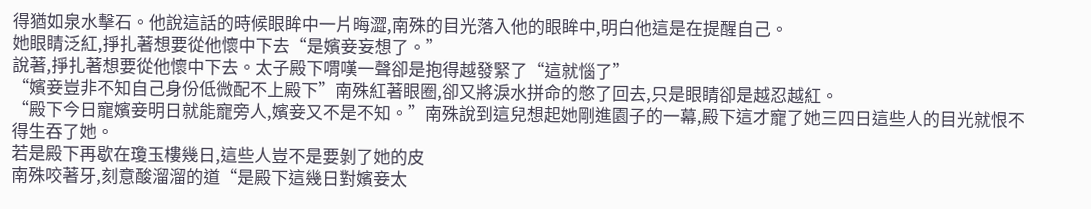得猶如泉水擊石。他說這話的時候眼眸中一片晦澀,南殊的目光落入他的眼眸中,明白他這是在提醒自己。
她眼睛泛紅,掙扎著想要從他懷中下去“是嬪妾妄想了。”
說著,掙扎著想要從他懷中下去。太子殿下喟嘆一聲卻是抱得越發緊了“這就惱了”
“嬪妾豈非不知自己身份低微配不上殿下”南殊紅著眼圈,卻又將淚水拼命的憋了回去,只是眼睛卻是越忍越紅。
“殿下今日寵嬪妾明日就能寵旁人,嬪妾又不是不知。”南殊說到這兒想起她剛進園子的一幕,殿下這才寵了她三四日這些人的目光就恨不得生吞了她。
若是殿下再歇在瓊玉樓幾日,這些人豈不是要剝了她的皮
南殊咬著牙,刻意酸溜溜的道“是殿下這幾日對嬪妾太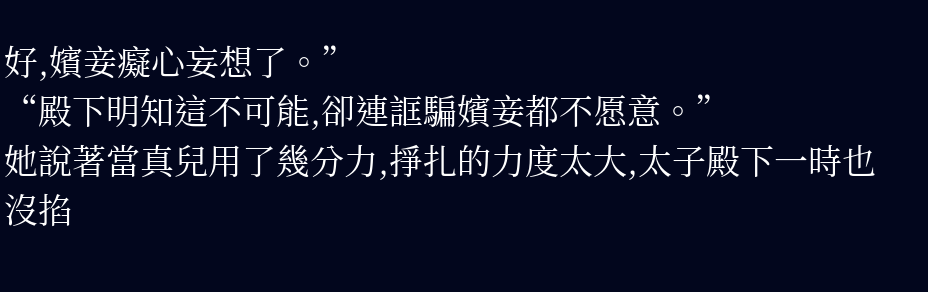好,嬪妾癡心妄想了。”
“殿下明知這不可能,卻連誆騙嬪妾都不愿意。”
她說著當真兒用了幾分力,掙扎的力度太大,太子殿下一時也沒掐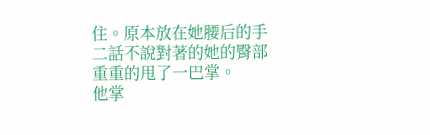住。原本放在她腰后的手二話不說對著的她的臀部重重的甩了一巴掌。
他掌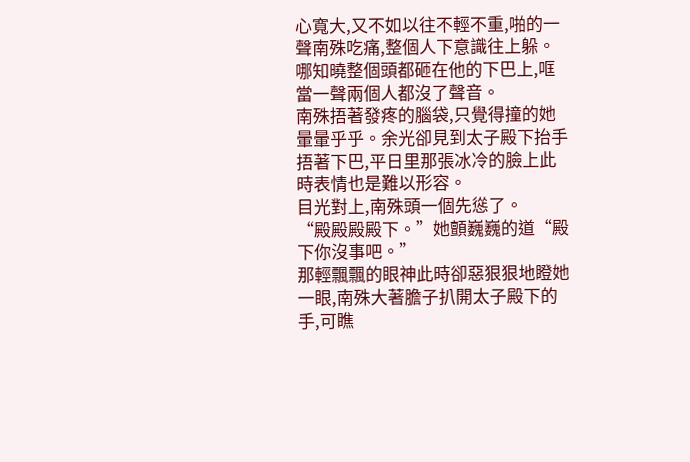心寬大,又不如以往不輕不重,啪的一聲南殊吃痛,整個人下意識往上躲。
哪知曉整個頭都砸在他的下巴上,哐當一聲兩個人都沒了聲音。
南殊捂著發疼的腦袋,只覺得撞的她暈暈乎乎。余光卻見到太子殿下抬手捂著下巴,平日里那張冰冷的臉上此時表情也是難以形容。
目光對上,南殊頭一個先慫了。
“殿殿殿殿下。”她顫巍巍的道“殿下你沒事吧。”
那輕飄飄的眼神此時卻惡狠狠地瞪她一眼,南殊大著膽子扒開太子殿下的手,可瞧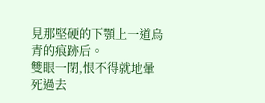見那堅硬的下顎上一道烏青的痕跡后。
雙眼一閉,恨不得就地暈死過去